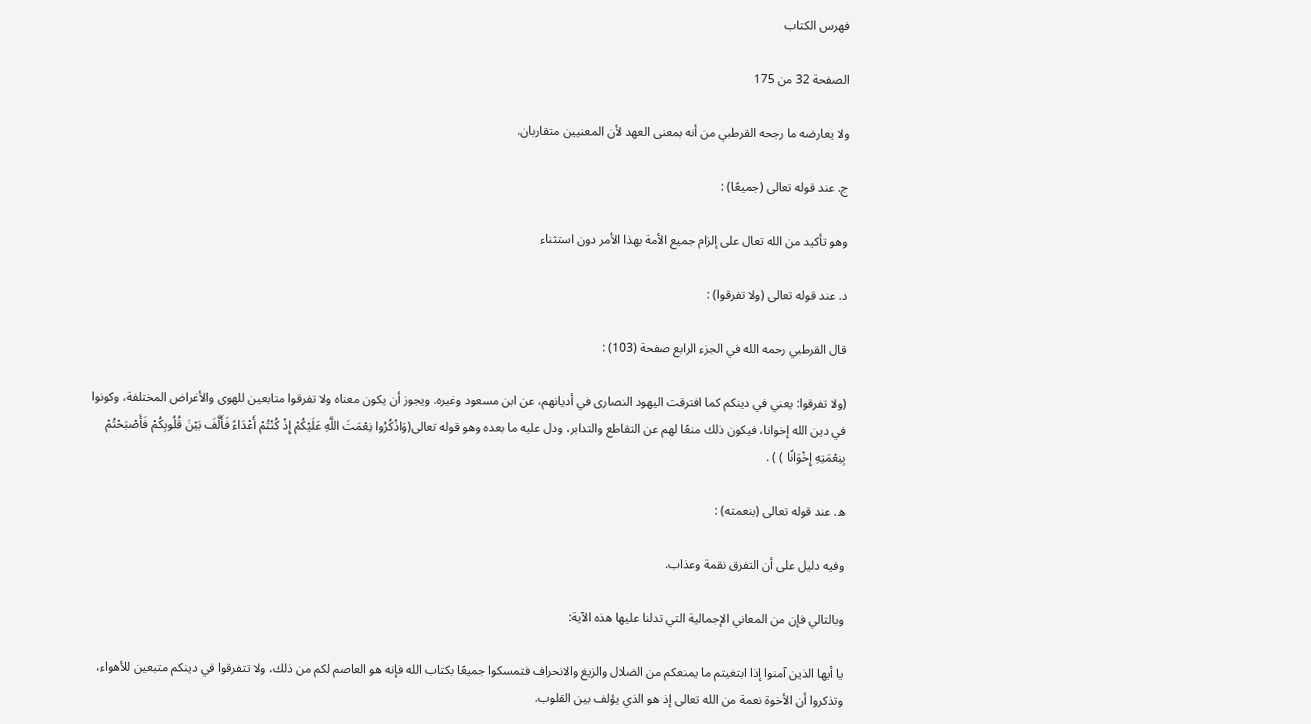فهرس الكتاب

الصفحة 32 من 175

ولا يعارضه ما رجحه القرطبي من أنه بمعنى العهد لأن المعنيين متقاربان.

ج. عند قوله تعالى (جميعًا) :

وهو تأكيد من الله تعال على إلزام جميع الأمة بهذا الأمر دون استثناء

د. عند قوله تعالى (ولا تفرقوا) :

قال القرطبي رحمه الله في الجزء الرابع صفحة (103) :

(ولا تفرقوا: يعني في دينكم كما افترقت اليهود النصارى في أديانهم، عن ابن مسعود وغيره. ويجوز أن يكون معناه ولا تفرقوا متابعين للهوى والأغراض المختلفة، وكونوا في دين الله إخوانا، فيكون ذلك منعًا لهم عن التقاطع والتدابر، ودل عليه ما بعده وهو قوله تعالى(وَاذْكُرُوا نِعْمَتَ اللَّهِ عَلَيْكُمْ إِذْ كُنْتُمْ أَعْدَاءً فَأَلَّفَ بَيْنَ قُلُوبِكُمْ فَأَصْبَحْتُمْ بِنِعْمَتِهِ إِخْوَانًا ) ) .

ه. عند قوله تعالى (بنعمته) :

وفيه دليل على أن التفرق نقمة وعذاب.

وبالتالي فإن من المعاني الإجمالية التي تدلنا عليها هذه الآية:

يا أيها الذين آمنوا إذا ابتغيتم ما يمنعكم من الضلال والزيغ والانحراف فتمسكوا جميعًا بكتاب الله فإنه هو العاصم لكم من ذلك، ولا تتفرقوا في دينكم متبعين للأهواء، وتذكروا أن الأخوة نعمة من الله تعالى إذ هو الذي يؤلف بين القلوب.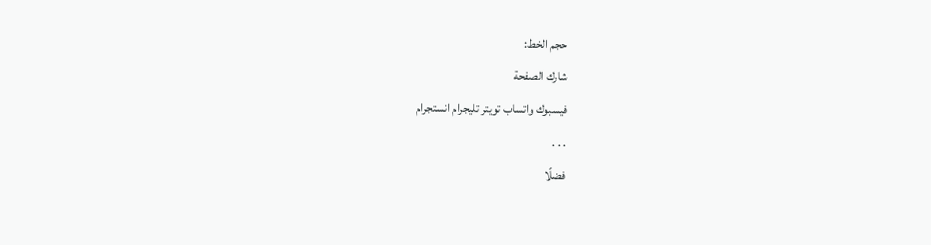حجم الخط:
شارك الصفحة
فيسبوك واتساب تويتر تليجرام انستجرام
. . .
فضلًا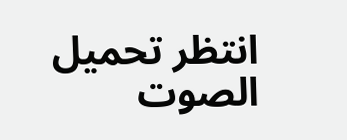انتظر تحميل الصوت